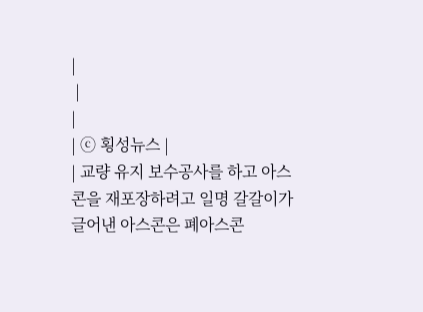|
 |
|
| ⓒ 횡성뉴스 |
| 교량 유지 보수공사를 하고 아스콘을 재포장하려고 일명 갈갈이가 글어낸 아스콘은 폐아스콘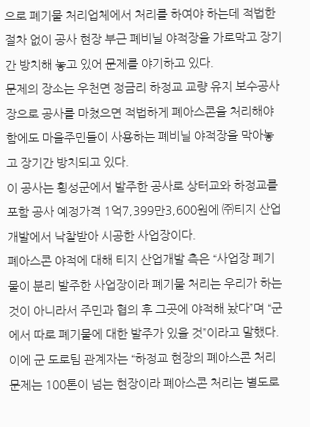으로 폐기물 처리업체에서 처리를 하여야 하는데 적법한 절차 없이 공사 현장 부근 폐비닐 야적장을 가로막고 장기간 방치해 놓고 있어 문제를 야기하고 있다.
문제의 장소는 우천면 정금리 하정교 교량 유지 보수공사장으로 공사를 마쳤으면 적법하게 폐아스콘을 처리해야 함에도 마을주민들이 사용하는 폐비닐 야적장을 막아놓고 장기간 방치되고 있다.
이 공사는 횡성군에서 발주한 공사로 상터교와 하정교를 포함 공사 예정가격 1억7,399만3,600원에 ㈜티지 산업개발에서 낙찰받아 시공한 사업장이다.
폐아스콘 야적에 대해 티지 산업개발 측은 “사업장 폐기물이 분리 발주한 사업장이라 폐기물 처리는 우리가 하는 것이 아니라서 주민과 협의 후 그곳에 야적해 놨다”며 “군에서 따로 폐기물에 대한 발주가 있을 것”이라고 말했다.
이에 군 도로팀 관계자는 “하정교 현장의 폐아스콘 처리 문제는 100톤이 넘는 현장이라 폐아스콘 처리는 별도로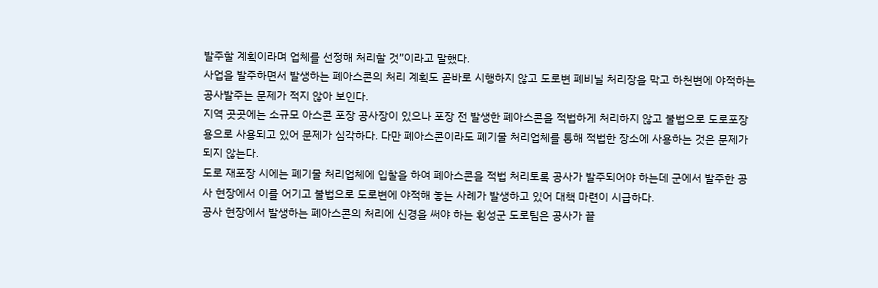발주할 계획이라며 업체를 선정해 처리할 것”이라고 말했다.
사업을 발주하면서 발생하는 폐아스콘의 처리 계획도 곧바로 시행하지 않고 도로변 폐비닐 처리장을 막고 하천변에 야적하는 공사발주는 문제가 적지 않아 보인다.
지역 곳곳에는 소규모 아스콘 포장 공사장이 있으나 포장 전 발생한 폐아스콘을 적법하게 처리하지 않고 불법으로 도로포장용으로 사용되고 있어 문제가 심각하다. 다만 폐아스콘이라도 폐기물 처리업체를 통해 적법한 장소에 사용하는 것은 문제가 되지 않는다.
도로 재포장 시에는 폐기물 처리업체에 입찰을 하여 폐아스콘을 적법 처리토록 공사가 발주되어야 하는데 군에서 발주한 공사 현장에서 이를 어기고 불법으로 도로변에 야적해 놓는 사례가 발생하고 있어 대책 마련이 시급하다.
공사 현장에서 발생하는 폐아스콘의 처리에 신경을 써야 하는 횡성군 도로팀은 공사가 끝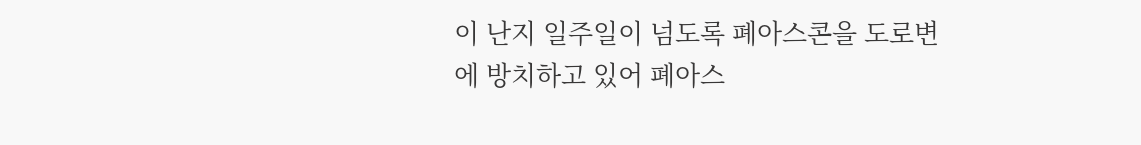이 난지 일주일이 넘도록 폐아스콘을 도로변에 방치하고 있어 폐아스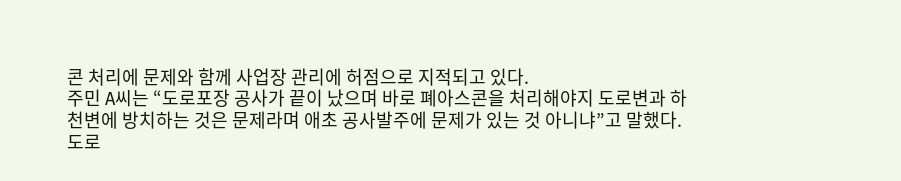콘 처리에 문제와 함께 사업장 관리에 허점으로 지적되고 있다.
주민 A씨는 “도로포장 공사가 끝이 났으며 바로 폐아스콘을 처리해야지 도로변과 하천변에 방치하는 것은 문제라며 애초 공사발주에 문제가 있는 것 아니냐”고 말했다.
도로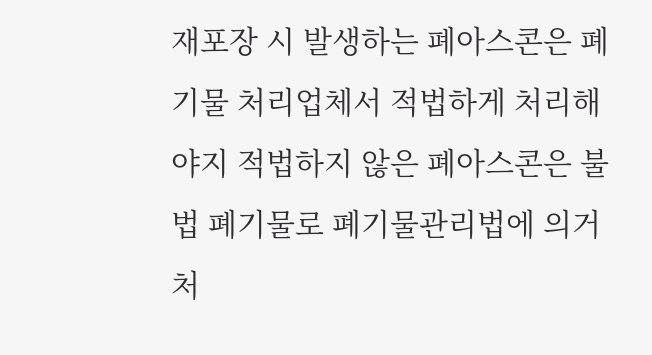재포장 시 발생하는 폐아스콘은 폐기물 처리업체서 적법하게 처리해야지 적법하지 않은 폐아스콘은 불법 폐기물로 폐기물관리법에 의거 처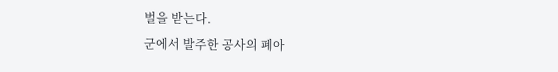벌을 받는다.
군에서 발주한 공사의 폐아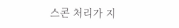스콘 처리가 지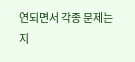연되면서 각종 문제는 지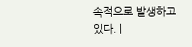속적으로 발생하고 있다. |